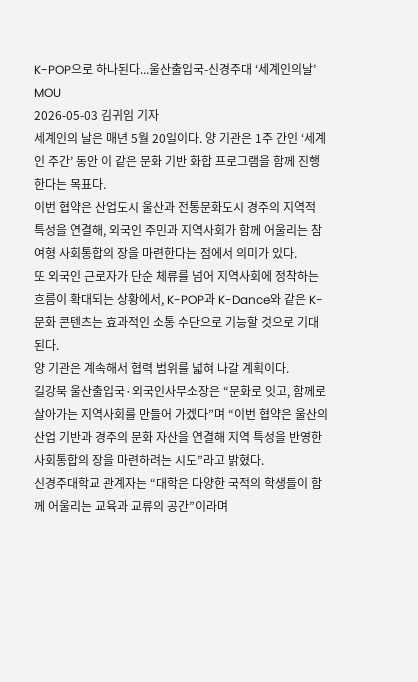K-POP으로 하나된다...울산출입국-신경주대 ‘세계인의날’ MOU
2026-05-03 김귀임 기자
세계인의 날은 매년 5월 20일이다. 양 기관은 1주 간인 ‘세계인 주간’ 동안 이 같은 문화 기반 화합 프로그램을 함께 진행한다는 목표다.
이번 협약은 산업도시 울산과 전통문화도시 경주의 지역적 특성을 연결해, 외국인 주민과 지역사회가 함께 어울리는 참여형 사회통합의 장을 마련한다는 점에서 의미가 있다.
또 외국인 근로자가 단순 체류를 넘어 지역사회에 정착하는 흐름이 확대되는 상황에서, K-POP과 K-Dance와 같은 K-문화 콘텐츠는 효과적인 소통 수단으로 기능할 것으로 기대된다.
양 기관은 계속해서 협력 범위를 넓혀 나갈 계획이다.
길강묵 울산출입국·외국인사무소장은 “문화로 잇고, 함께로 살아가는 지역사회를 만들어 가겠다”며 “이번 협약은 울산의 산업 기반과 경주의 문화 자산을 연결해 지역 특성을 반영한 사회통합의 장을 마련하려는 시도”라고 밝혔다.
신경주대학교 관계자는 “대학은 다양한 국적의 학생들이 함께 어울리는 교육과 교류의 공간”이라며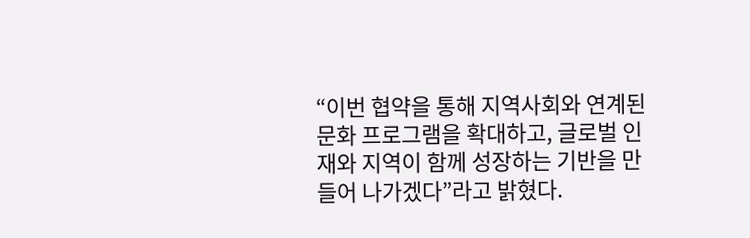“이번 협약을 통해 지역사회와 연계된 문화 프로그램을 확대하고, 글로벌 인재와 지역이 함께 성장하는 기반을 만들어 나가겠다”라고 밝혔다.